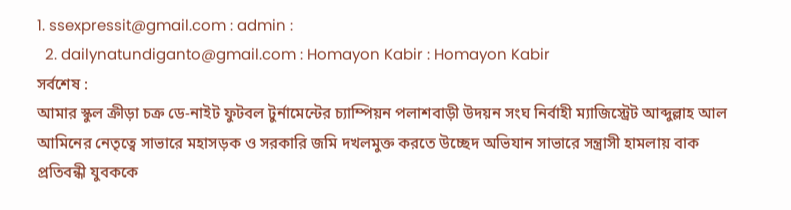1. ssexpressit@gmail.com : admin :
  2. dailynatundiganto@gmail.com : Homayon Kabir : Homayon Kabir
সর্বশেষ :
আমার স্কুল ক্রীড়া চক্র ডে-নাইট ফুটবল টুর্নামেন্টের চ্যাম্পিয়ন পলাশবাড়ী উদয়ন সংঘ নির্বাহী ম্যাজিস্ট্রেট আব্দুল্লাহ আল আমিনের নেতৃত্বে সাভারে মহাসড়ক ও সরকারি জমি দখলমুক্ত করতে উচ্ছেদ অভিযান সাভারে সন্ত্রাসী হামলায় বাক প্রতিবন্ধী যুবককে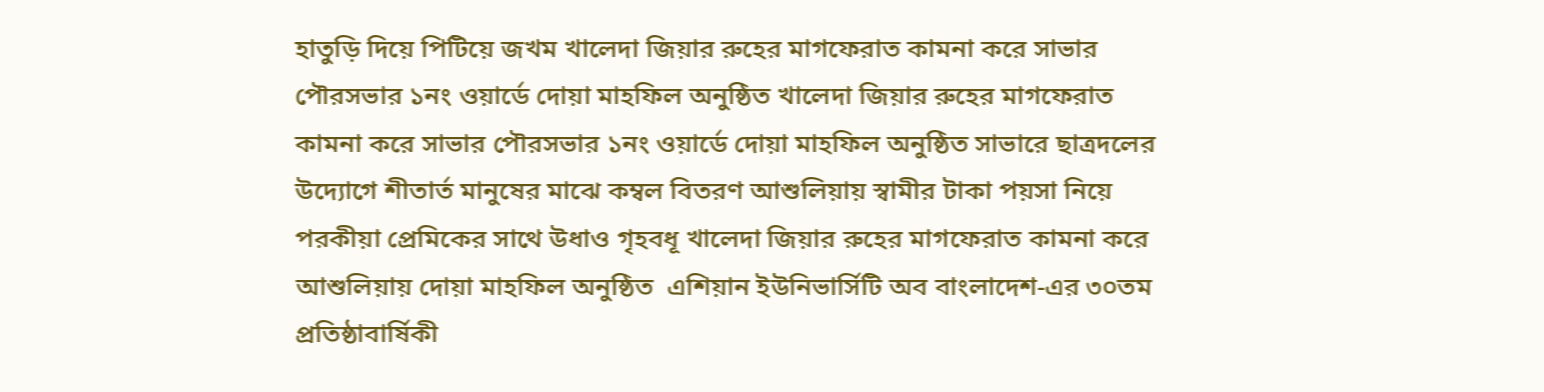হাতুড়ি দিয়ে পিটিয়ে জখম খালেদা জিয়ার রুহের মাগফেরাত কামনা করে সাভার পৌরসভার ১নং ওয়ার্ডে দোয়া মাহফিল অনুষ্ঠিত খালেদা জিয়ার রুহের মাগফেরাত কামনা করে সাভার পৌরসভার ১নং ওয়ার্ডে দোয়া মাহফিল অনুষ্ঠিত সাভারে ছাত্রদলের উদ্যোগে শীতার্ত মানুষের মাঝে কম্বল বিতরণ আশুলিয়ায় স্বামীর টাকা পয়সা নিয়ে পরকীয়া প্রেমিকের সাথে উধাও গৃহবধূ খালেদা জিয়ার রুহের মাগফেরাত কামনা করে আশুলিয়ায় দোয়া মাহফিল অনুষ্ঠিত  এশিয়ান ইউনিভার্সিটি অব বাংলাদেশ-এর ৩০তম প্রতিষ্ঠাবার্ষিকী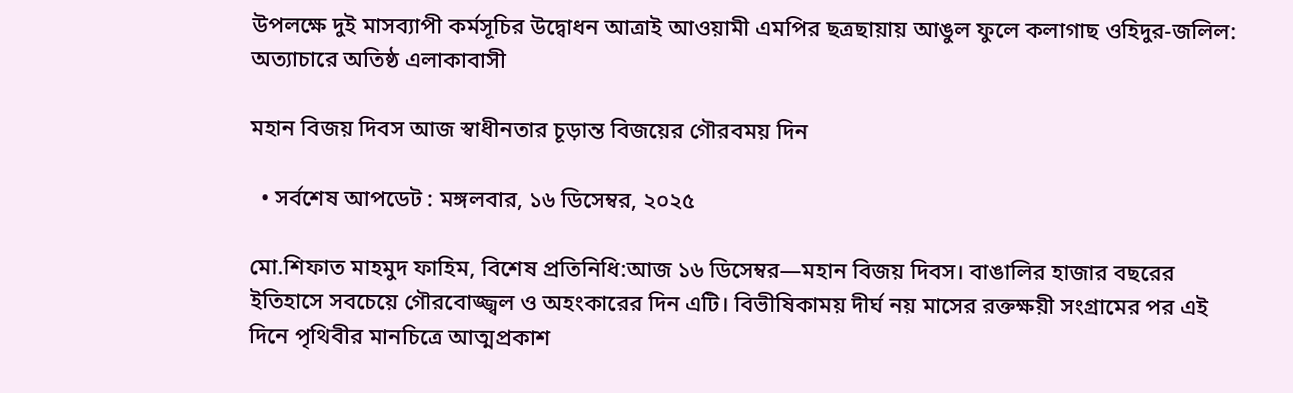উপলক্ষে দুই মাসব্যাপী কর্মসূচির উদ্বোধন আত্রাই আওয়ামী এমপির ছত্রছায়ায় আঙুল ফুলে কলাগাছ ওহিদুর-জলিল: অত্যাচারে অতিষ্ঠ এলাকাবাসী

মহান বিজয় দিবস আজ স্বাধীনতার চূড়ান্ত বিজয়ের গৌরবময় দিন

  • সর্বশেষ আপডেট : মঙ্গলবার, ১৬ ডিসেম্বর, ২০২৫

মো.শিফাত মাহমুদ ফাহিম, বিশেষ প্রতিনিধি:আজ ১৬ ডিসেম্বর—মহান বিজয় দিবস। বাঙালির হাজার বছরের ইতিহাসে সবচেয়ে গৌরবোজ্জ্বল ও অহংকারের দিন এটি। বিভীষিকাময় দীর্ঘ নয় মাসের রক্তক্ষয়ী সংগ্রামের পর এই দিনে পৃথিবীর মানচিত্রে আত্মপ্রকাশ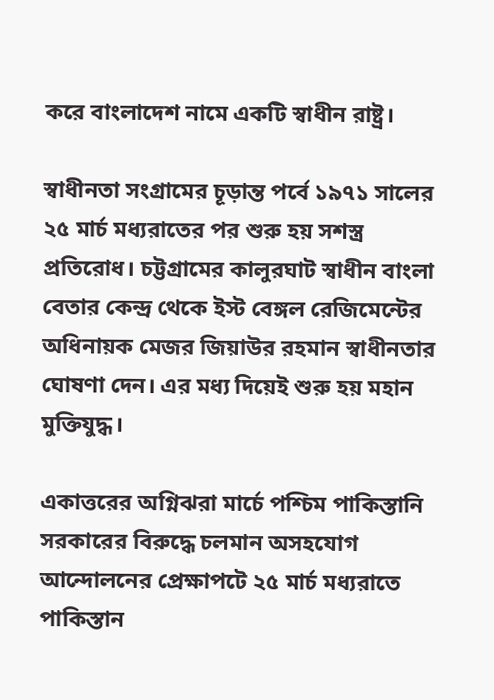করে বাংলাদেশ নামে একটি স্বাধীন রাষ্ট্র।

স্বাধীনতা সংগ্রামের চূড়ান্ত পর্বে ১৯৭১ সালের ২৫ মার্চ মধ্যরাতের পর শুরু হয় সশস্ত্র প্রতিরোধ। চট্টগ্রামের কালুরঘাট স্বাধীন বাংলা বেতার কেন্দ্র থেকে ইস্ট বেঙ্গল রেজিমেন্টের অধিনায়ক মেজর জিয়াউর রহমান স্বাধীনতার ঘোষণা দেন। এর মধ্য দিয়েই শুরু হয় মহান মুক্তিযুদ্ধ।

একাত্তরের অগ্নিঝরা মার্চে পশ্চিম পাকিস্তানি সরকারের বিরুদ্ধে চলমান অসহযোগ আন্দোলনের প্রেক্ষাপটে ২৫ মার্চ মধ্যরাতে পাকিস্তান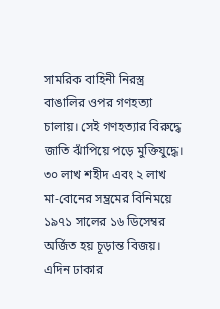সামরিক বাহিনী নিরস্ত্র বাঙালির ওপর গণহত্যা চালায়। সেই গণহত্যার বিরুদ্ধে জাতি ঝাঁপিয়ে পড়ে মুক্তিযুদ্ধে। ৩০ লাখ শহীদ এবং ২ লাখ মা-বোনের সম্ভ্রমের বিনিময়ে ১৯৭১ সালের ১৬ ডিসেম্বর অর্জিত হয় চূড়ান্ত বিজয়। এদিন ঢাকার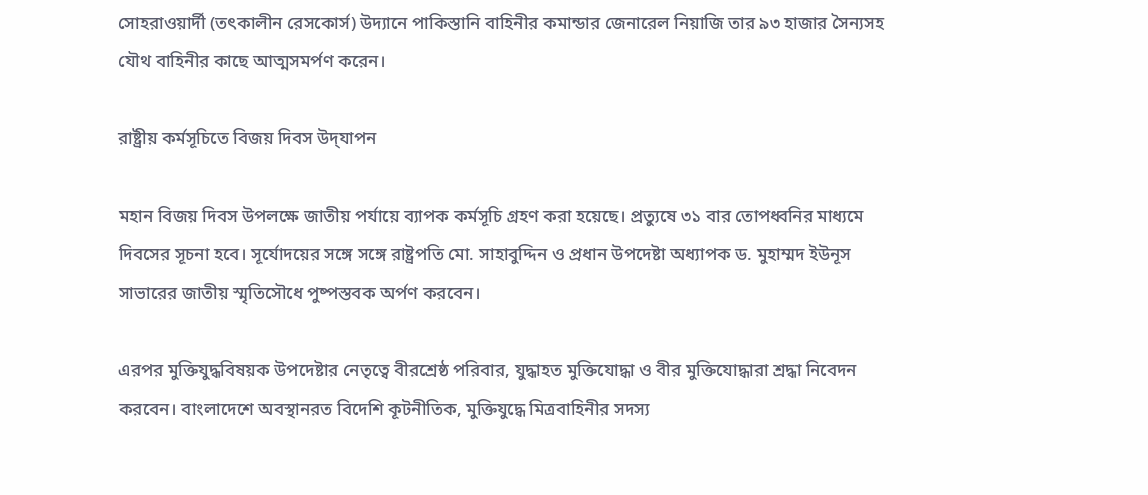সোহরাওয়ার্দী (তৎকালীন রেসকোর্স) উদ্যানে পাকিস্তানি বাহিনীর কমান্ডার জেনারেল নিয়াজি তার ৯৩ হাজার সৈন্যসহ যৌথ বাহিনীর কাছে আত্মসমর্পণ করেন।

রাষ্ট্রীয় কর্মসূচিতে বিজয় দিবস উদ্‌যাপন

মহান বিজয় দিবস উপলক্ষে জাতীয় পর্যায়ে ব্যাপক কর্মসূচি গ্রহণ করা হয়েছে। প্রত্যুষে ৩১ বার তোপধ্বনির মাধ্যমে দিবসের সূচনা হবে। সূর্যোদয়ের সঙ্গে সঙ্গে রাষ্ট্রপতি মো. সাহাবুদ্দিন ও প্রধান উপদেষ্টা অধ্যাপক ড. মুহাম্মদ ইউনূস সাভারের জাতীয় স্মৃতিসৌধে পুষ্পস্তবক অর্পণ করবেন।

এরপর মুক্তিযুদ্ধবিষয়ক উপদেষ্টার নেতৃত্বে বীরশ্রেষ্ঠ পরিবার, যুদ্ধাহত মুক্তিযোদ্ধা ও বীর মুক্তিযোদ্ধারা শ্রদ্ধা নিবেদন করবেন। বাংলাদেশে অবস্থানরত বিদেশি কূটনীতিক, মুক্তিযুদ্ধে মিত্রবাহিনীর সদস্য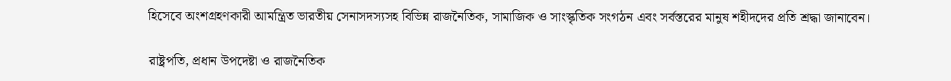হিসেবে অংশগ্রহণকারী আমন্ত্রিত ভারতীয় সেনাসদস্যসহ বিভিন্ন রাজনৈতিক, সামাজিক ও সাংস্কৃতিক সংগঠন এবং সর্বস্তরের মানুষ শহীদদের প্রতি শ্রদ্ধা জানাবেন।

রাষ্ট্রপতি, প্রধান উপদেষ্টা ও রাজনৈতিক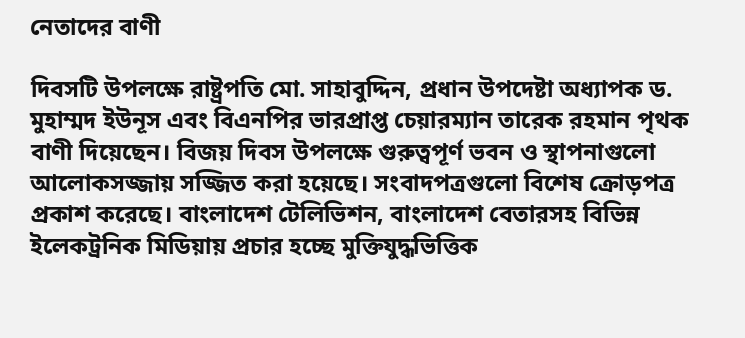নেতাদের বাণী

দিবসটি উপলক্ষে রাষ্ট্রপতি মো. সাহাবুদ্দিন, প্রধান উপদেষ্টা অধ্যাপক ড. মুহাম্মদ ইউনূস এবং বিএনপির ভারপ্রাপ্ত চেয়ারম্যান তারেক রহমান পৃথক বাণী দিয়েছেন। বিজয় দিবস উপলক্ষে গুরুত্বপূর্ণ ভবন ও স্থাপনাগুলো আলোকসজ্জায় সজ্জিত করা হয়েছে। সংবাদপত্রগুলো বিশেষ ক্রোড়পত্র প্রকাশ করেছে। বাংলাদেশ টেলিভিশন, বাংলাদেশ বেতারসহ বিভিন্ন ইলেকট্রনিক মিডিয়ায় প্রচার হচ্ছে মুক্তিযুদ্ধভিত্তিক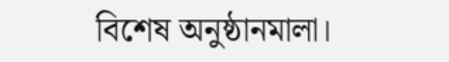বিশেষ অনুষ্ঠানমালা।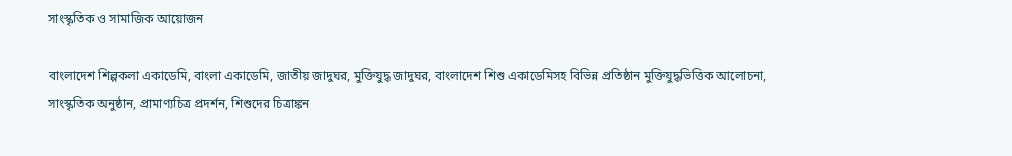সাংস্কৃতিক ও সামাজিক আয়োজন

বাংলাদেশ শিল্পকলা একাডেমি, বাংলা একাডেমি, জাতীয় জাদুঘর, মুক্তিযুদ্ধ জাদুঘর, বাংলাদেশ শিশু একাডেমিসহ বিভিন্ন প্রতিষ্ঠান মুক্তিযুদ্ধভিত্তিক আলোচনা, সাংস্কৃতিক অনুষ্ঠান, প্রামাণ্যচিত্র প্রদর্শন, শিশুদের চিত্রাঙ্কন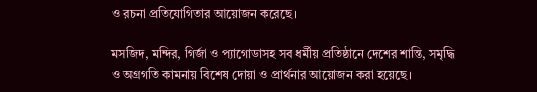ও রচনা প্রতিযোগিতার আয়োজন করেছে।

মসজিদ, মন্দির, গির্জা ও প্যাগোডাসহ সব ধর্মীয় প্রতিষ্ঠানে দেশের শান্তি, সমৃদ্ধি ও অগ্রগতি কামনায় বিশেষ দোয়া ও প্রার্থনার আয়োজন করা হয়েছে।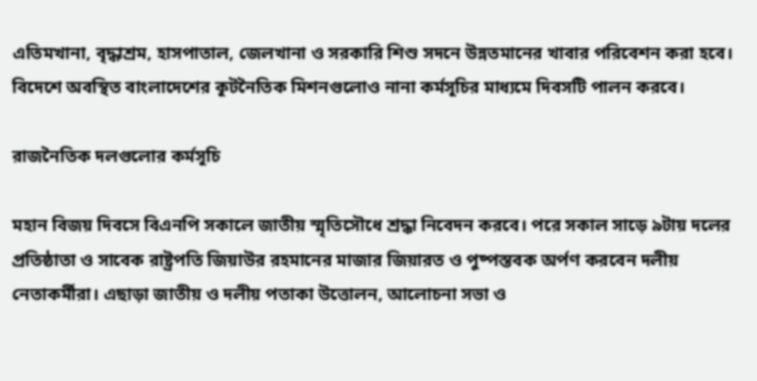এতিমখানা, বৃদ্ধাশ্রম, হাসপাতাল, জেলখানা ও সরকারি শিশু সদনে উন্নতমানের খাবার পরিবেশন করা হবে। বিদেশে অবস্থিত বাংলাদেশের কূটনৈতিক মিশনগুলোও নানা কর্মসূচির মাধ্যমে দিবসটি পালন করবে।

রাজনৈতিক দলগুলোর কর্মসূচি

মহান বিজয় দিবসে বিএনপি সকালে জাতীয় স্মৃতিসৌধে শ্রদ্ধা নিবেদন করবে। পরে সকাল সাড়ে ৯টায় দলের প্রতিষ্ঠাতা ও সাবেক রাষ্ট্রপতি জিয়াউর রহমানের মাজার জিয়ারত ও পুষ্পস্তবক অর্পণ করবেন দলীয় নেতাকর্মীরা। এছাড়া জাতীয় ও দলীয় পতাকা উত্তোলন, আলোচনা সভা ও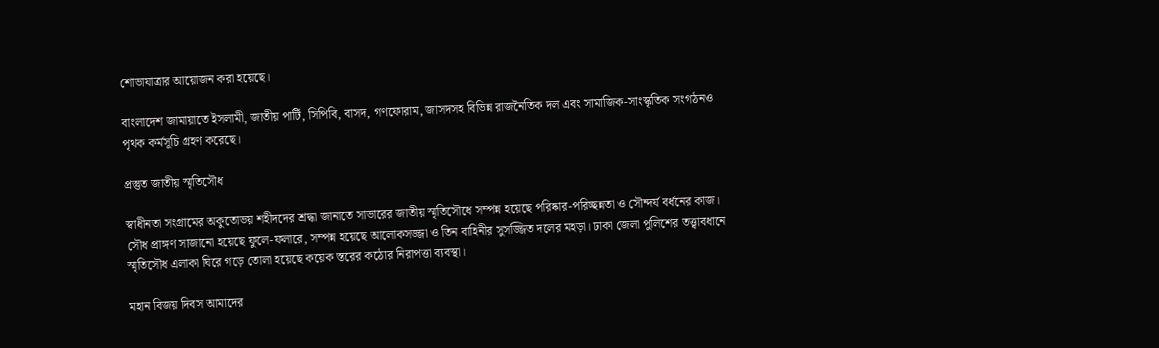শোভাযাত্রার আয়োজন করা হয়েছে।

বাংলাদেশ জামায়াতে ইসলামী, জাতীয় পার্টি, সিপিবি, বাসদ, গণফোরাম, জাসদসহ বিভিন্ন রাজনৈতিক দল এবং সামাজিক-সাংস্কৃতিক সংগঠনও পৃথক কর্মসূচি গ্রহণ করেছে।

প্রস্তুত জাতীয় স্মৃতিসৌধ

স্বাধীনতা সংগ্রামের অকুতোভয় শহীদদের শ্রদ্ধা জানাতে সাভারের জাতীয় স্মৃতিসৌধে সম্পন্ন হয়েছে পরিষ্কার-পরিচ্ছন্নতা ও সৌন্দর্য বর্ধনের কাজ। সৌধ প্রাঙ্গণ সাজানো হয়েছে ফুলে-ফলারে, সম্পন্ন হয়েছে আলোকসজ্জা ও তিন বাহিনীর সুসজ্জিত দলের মহড়া। ঢাকা জেলা পুলিশের তত্ত্বাবধানে স্মৃতিসৌধ এলাকা ঘিরে গড়ে তোলা হয়েছে কয়েক স্তরের কঠোর নিরাপত্তা ব্যবস্থা।

মহান বিজয় দিবস আমাদের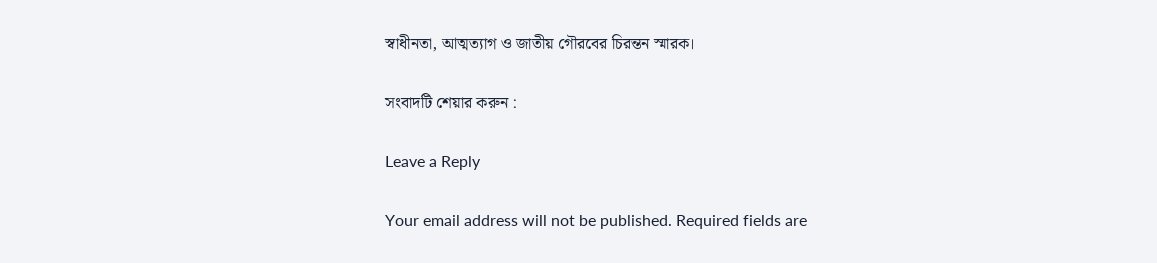স্বাধীনতা, আত্মত্যাগ ও জাতীয় গৌরবের চিরন্তন স্মারক।

সংবাদটি শেয়ার করুন :

Leave a Reply

Your email address will not be published. Required fields are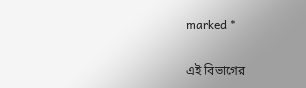marked *

এই বিভাগের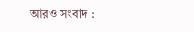আরও সংবাদ :